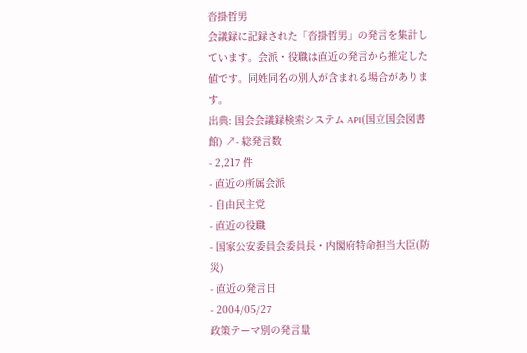沓掛哲男
会議録に記録された「沓掛哲男」の発言を集計しています。会派・役職は直近の発言から推定した値です。同姓同名の別人が含まれる場合があります。
出典: 国会会議録検索システム API(国立国会図書館) ↗- 総発言数
- 2,217 件
- 直近の所属会派
- 自由民主党
- 直近の役職
- 国家公安委員会委員長・内閣府特命担当大臣(防災)
- 直近の発言日
- 2004/05/27
政策テーマ別の発言量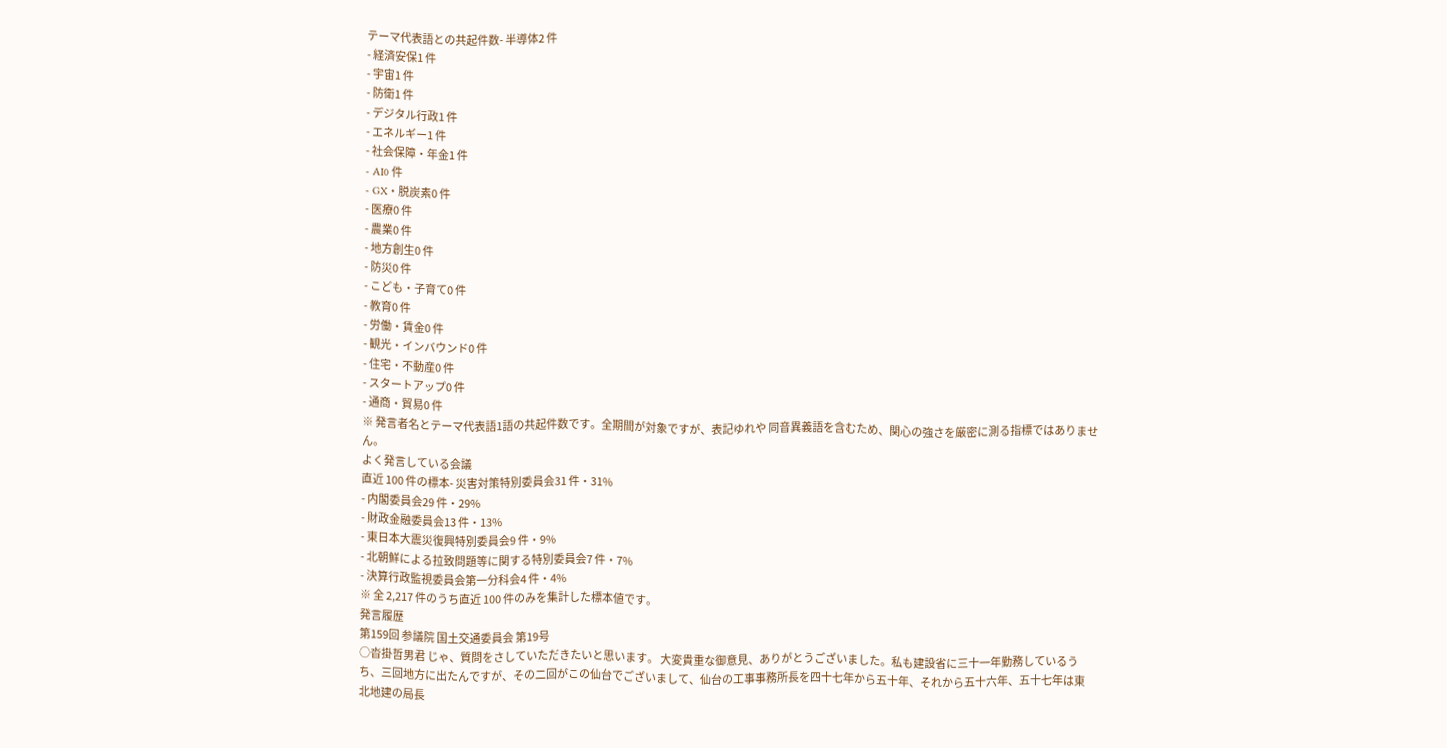テーマ代表語との共起件数- 半導体2 件
- 経済安保1 件
- 宇宙1 件
- 防衛1 件
- デジタル行政1 件
- エネルギー1 件
- 社会保障・年金1 件
- AI0 件
- GX・脱炭素0 件
- 医療0 件
- 農業0 件
- 地方創生0 件
- 防災0 件
- こども・子育て0 件
- 教育0 件
- 労働・賃金0 件
- 観光・インバウンド0 件
- 住宅・不動産0 件
- スタートアップ0 件
- 通商・貿易0 件
※ 発言者名とテーマ代表語1語の共起件数です。全期間が対象ですが、表記ゆれや 同音異義語を含むため、関心の強さを厳密に測る指標ではありません。
よく発言している会議
直近 100 件の標本- 災害対策特別委員会31 件・31%
- 内閣委員会29 件・29%
- 財政金融委員会13 件・13%
- 東日本大震災復興特別委員会9 件・9%
- 北朝鮮による拉致問題等に関する特別委員会7 件・7%
- 決算行政監視委員会第一分科会4 件・4%
※ 全 2,217 件のうち直近 100 件のみを集計した標本値です。
発言履歴
第159回 参議院 国土交通委員会 第19号
○沓掛哲男君 じゃ、質問をさしていただきたいと思います。 大変貴重な御意見、ありがとうございました。私も建設省に三十一年勤務しているうち、三回地方に出たんですが、その二回がこの仙台でございまして、仙台の工事事務所長を四十七年から五十年、それから五十六年、五十七年は東北地建の局長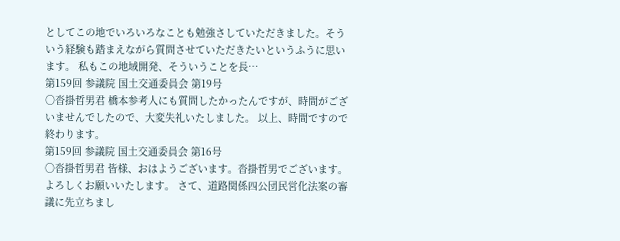としてこの地でいろいろなことも勉強さしていただきました。そういう経験も踏まえながら質問させていただきたいというふうに思います。 私もこの地域開発、そういうことを長…
第159回 参議院 国土交通委員会 第19号
○沓掛哲男君 橋本参考人にも質問したかったんですが、時間がございませんでしたので、大変失礼いたしました。 以上、時間ですので終わります。
第159回 参議院 国土交通委員会 第16号
○沓掛哲男君 皆様、おはようございます。沓掛哲男でございます。よろしくお願いいたします。 さて、道路関係四公団民営化法案の審議に先立ちまし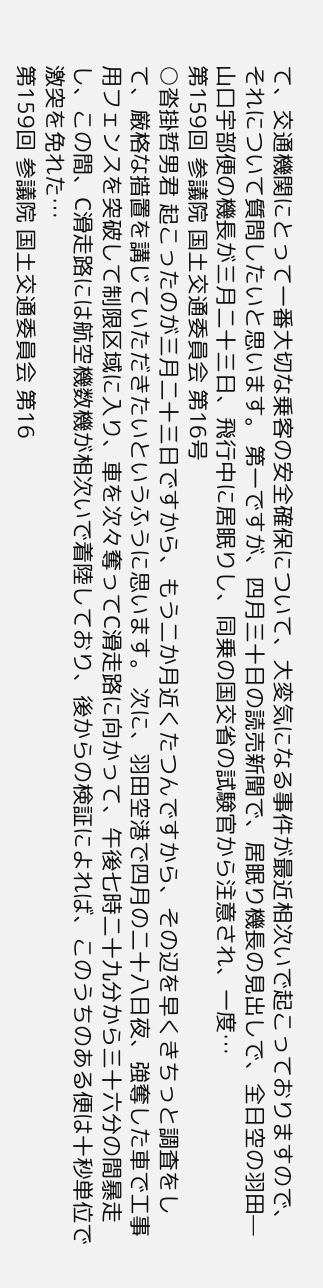て、交通機関にとって一番大切な乗客の安全確保について、大変気になる事件が最近相次いで起こっておりますので、それについて質問したいと思います。 第一ですが、四月三十日の読売新聞で、居眠り機長の見出しで、全日空の羽田—山口宇部便の機長が三月二十三日、飛行中に居眠りし、同乗の国交省の試験官から注意され、一度…
第159回 参議院 国土交通委員会 第16号
○沓掛哲男君 起こったのが三月二十三日ですから、もう二か月近くたつんですから、その辺を早くきちっと調査をして、厳格な措置を講じていただきたいというふうに思います。 次に、羽田空港で四月の二十八日夜、強奪した車で工事用フェンスを突破して制限区域に入り、車を次々奪ってC滑走路に向かって、午後七時二十九分から三十六分の間暴走し、この間、C滑走路には航空機数機が相次いで着陸しており、後からの検証によれば、このうちのある便は十秒単位で激突を免れた…
第159回 参議院 国土交通委員会 第16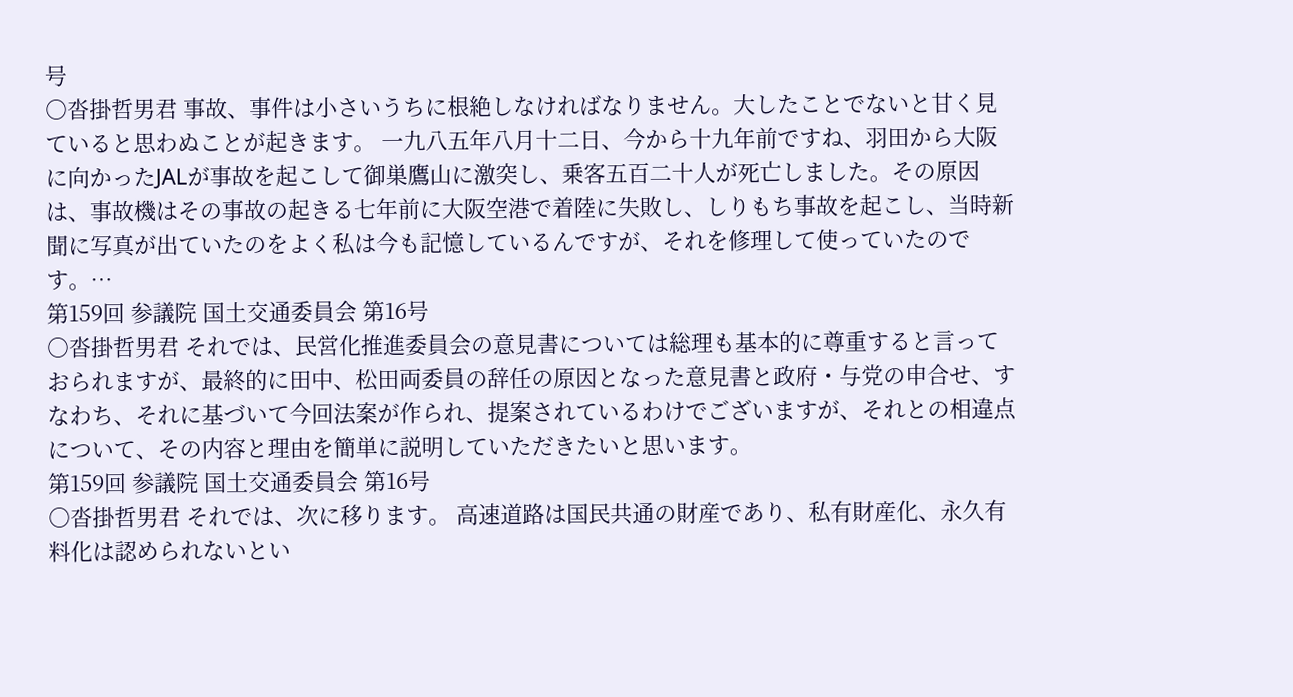号
○沓掛哲男君 事故、事件は小さいうちに根絶しなければなりません。大したことでないと甘く見ていると思わぬことが起きます。 一九八五年八月十二日、今から十九年前ですね、羽田から大阪に向かったJALが事故を起こして御巣鷹山に激突し、乗客五百二十人が死亡しました。その原因は、事故機はその事故の起きる七年前に大阪空港で着陸に失敗し、しりもち事故を起こし、当時新聞に写真が出ていたのをよく私は今も記憶しているんですが、それを修理して使っていたのです。…
第159回 参議院 国土交通委員会 第16号
○沓掛哲男君 それでは、民営化推進委員会の意見書については総理も基本的に尊重すると言っておられますが、最終的に田中、松田両委員の辞任の原因となった意見書と政府・与党の申合せ、すなわち、それに基づいて今回法案が作られ、提案されているわけでございますが、それとの相違点について、その内容と理由を簡単に説明していただきたいと思います。
第159回 参議院 国土交通委員会 第16号
○沓掛哲男君 それでは、次に移ります。 高速道路は国民共通の財産であり、私有財産化、永久有料化は認められないとい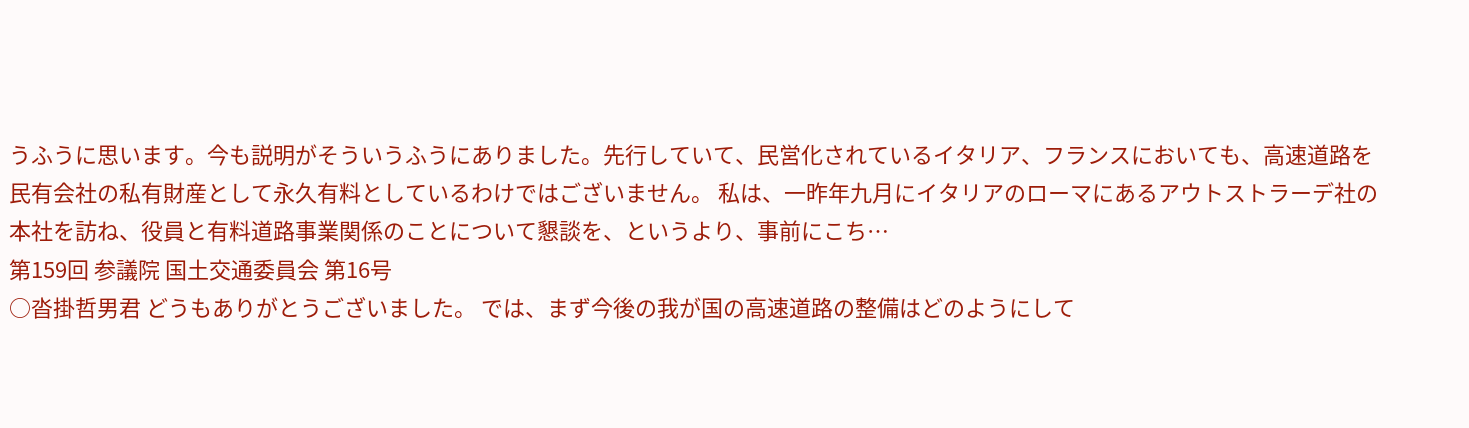うふうに思います。今も説明がそういうふうにありました。先行していて、民営化されているイタリア、フランスにおいても、高速道路を民有会社の私有財産として永久有料としているわけではございません。 私は、一昨年九月にイタリアのローマにあるアウトストラーデ社の本社を訪ね、役員と有料道路事業関係のことについて懇談を、というより、事前にこち…
第159回 参議院 国土交通委員会 第16号
○沓掛哲男君 どうもありがとうございました。 では、まず今後の我が国の高速道路の整備はどのようにして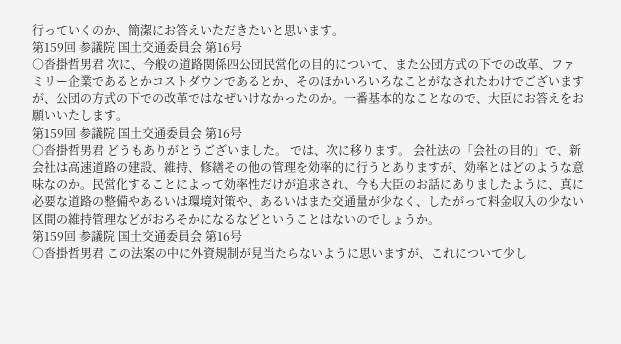行っていくのか、簡潔にお答えいただきたいと思います。
第159回 参議院 国土交通委員会 第16号
○沓掛哲男君 次に、今般の道路関係四公団民営化の目的について、また公団方式の下での改革、ファミリー企業であるとかコストダウンであるとか、そのほかいろいろなことがなされたわけでございますが、公団の方式の下での改革ではなぜいけなかったのか。一番基本的なことなので、大臣にお答えをお願いいたします。
第159回 参議院 国土交通委員会 第16号
○沓掛哲男君 どうもありがとうございました。 では、次に移ります。 会社法の「会社の目的」で、新会社は高速道路の建設、維持、修繕その他の管理を効率的に行うとありますが、効率とはどのような意味なのか。民営化することによって効率性だけが追求され、今も大臣のお話にありましたように、真に必要な道路の整備やあるいは環境対策や、あるいはまた交通量が少なく、したがって料金収入の少ない区間の維持管理などがおろそかになるなどということはないのでしょうか。
第159回 参議院 国土交通委員会 第16号
○沓掛哲男君 この法案の中に外資規制が見当たらないように思いますが、これについて少し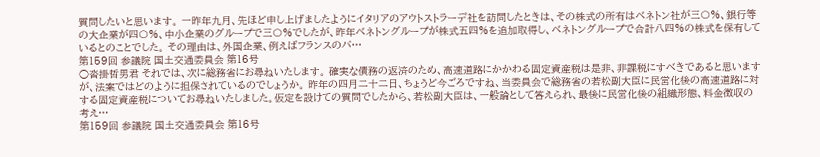質問したいと思います。 一昨年九月、先ほど申し上げましたようにイタリアのアウトストラーデ社を訪問したときは、その株式の所有はベネトン社が三〇%、銀行等の大企業が四〇%、中小企業のグループで三〇%でしたが、昨年ベネトングループが株式五四%を追加取得し、ベネトングループで合計八四%の株式を保有しているとのことでした。 その理由は、外国企業、例えばフランスのバ…
第159回 参議院 国土交通委員会 第16号
○沓掛哲男君 それでは、次に総務省にお尋ねいたします。 確実な債務の返済のため、高速道路にかかわる固定資産税は是非、非課税にすべきであると思いますが、法案ではどのように担保されているのでしょうか。 昨年の四月二十二日、ちょうど今ごろですね、当委員会で総務省の若松副大臣に民営化後の高速道路に対する固定資産税についてお尋ねいたしました。仮定を設けての質問でしたから、若松副大臣は、一般論として答えられ、最後に民営化後の組織形態、料金徴収の考え…
第159回 参議院 国土交通委員会 第16号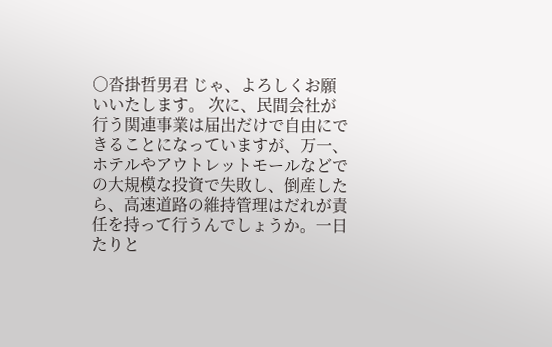○沓掛哲男君 じゃ、よろしくお願いいたします。 次に、民間会社が行う関連事業は届出だけで自由にできることになっていますが、万一、ホテルやアウトレットモールなどでの大規模な投資で失敗し、倒産したら、高速道路の維持管理はだれが責任を持って行うんでしょうか。一日たりと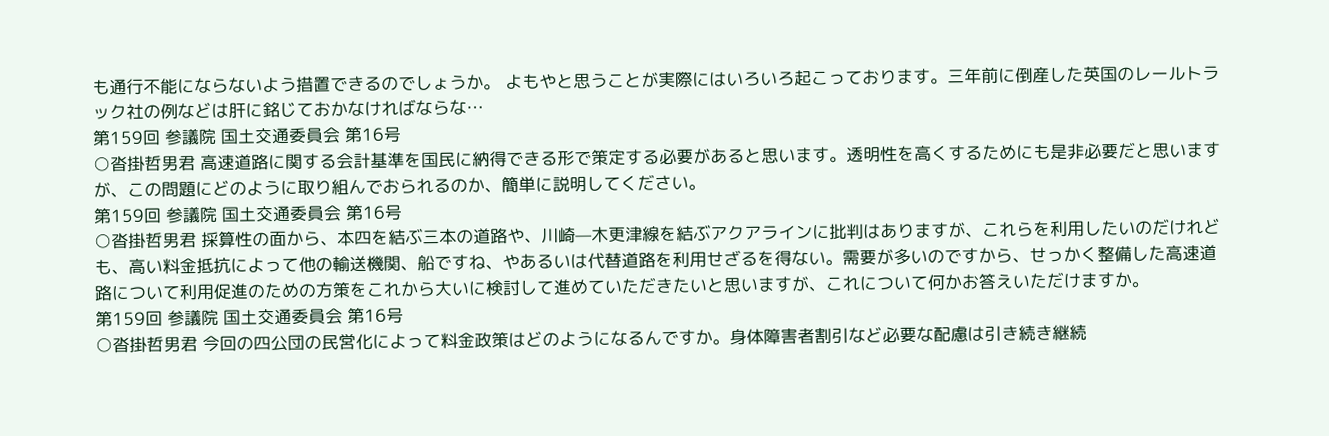も通行不能にならないよう措置できるのでしょうか。 よもやと思うことが実際にはいろいろ起こっております。三年前に倒産した英国のレールトラック社の例などは肝に銘じておかなければならな…
第159回 参議院 国土交通委員会 第16号
○沓掛哲男君 高速道路に関する会計基準を国民に納得できる形で策定する必要があると思います。透明性を高くするためにも是非必要だと思いますが、この問題にどのように取り組んでおられるのか、簡単に説明してください。
第159回 参議院 国土交通委員会 第16号
○沓掛哲男君 採算性の面から、本四を結ぶ三本の道路や、川崎—木更津線を結ぶアクアラインに批判はありますが、これらを利用したいのだけれども、高い料金抵抗によって他の輸送機関、船ですね、やあるいは代替道路を利用せざるを得ない。需要が多いのですから、せっかく整備した高速道路について利用促進のための方策をこれから大いに検討して進めていただきたいと思いますが、これについて何かお答えいただけますか。
第159回 参議院 国土交通委員会 第16号
○沓掛哲男君 今回の四公団の民営化によって料金政策はどのようになるんですか。身体障害者割引など必要な配慮は引き続き継続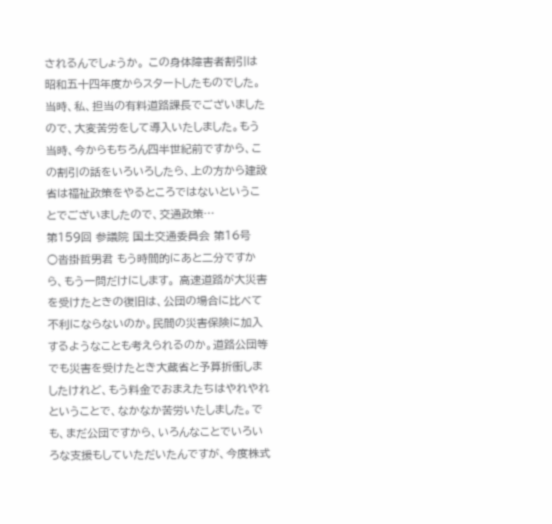されるんでしょうか。 この身体障害者割引は昭和五十四年度からスタートしたものでした。当時、私、担当の有料道路課長でございましたので、大変苦労をして導入いたしました。もう当時、今からもちろん四半世紀前ですから、この割引の話をいろいろしたら、上の方から建設省は福祉政策をやるところではないということでございましたので、交通政策…
第159回 参議院 国土交通委員会 第16号
○沓掛哲男君 もう時間的にあと二分ですから、もう一問だけにします。 高速道路が大災害を受けたときの復旧は、公団の場合に比べて不利にならないのか。民間の災害保険に加入するようなことも考えられるのか。道路公団等でも災害を受けたとき大蔵省と予算折衝しましたけれど、もう料金でおまえたちはやれやれということで、なかなか苦労いたしました。でも、まだ公団ですから、いろんなことでいろいろな支援もしていただいたんですが、今度株式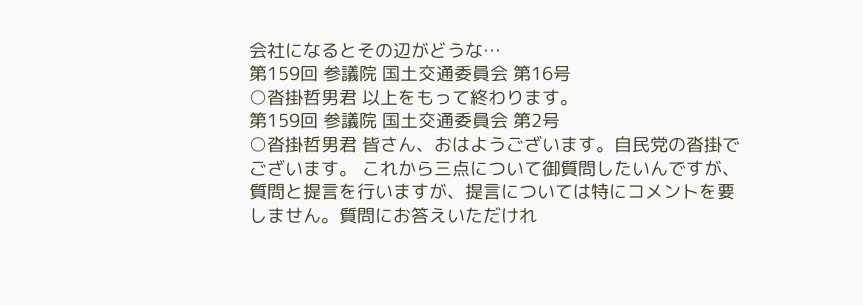会社になるとその辺がどうな…
第159回 参議院 国土交通委員会 第16号
○沓掛哲男君 以上をもって終わります。
第159回 参議院 国土交通委員会 第2号
○沓掛哲男君 皆さん、おはようございます。自民党の沓掛でございます。 これから三点について御質問したいんですが、質問と提言を行いますが、提言については特にコメントを要しません。質問にお答えいただけれ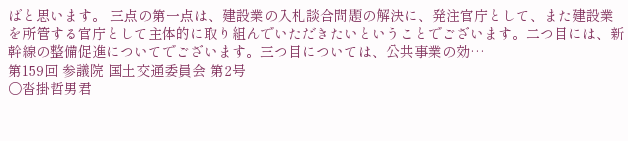ばと思います。 三点の第一点は、建設業の入札談合問題の解決に、発注官庁として、また建設業を所管する官庁として主体的に取り組んでいただきたいということでございます。二つ目には、新幹線の整備促進についてでございます。三つ目については、公共事業の効…
第159回 参議院 国土交通委員会 第2号
○沓掛哲男君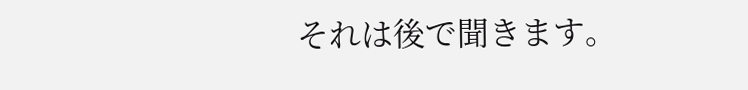それは後で聞きます。